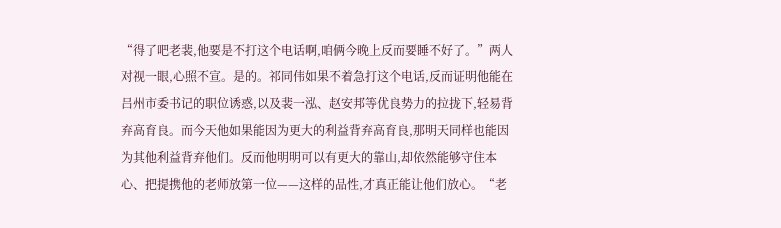“得了吧老裴,他要是不打这个电话啊,咱俩今晚上反而要睡不好了。”两人对视一眼,心照不宣。是的。祁同伟如果不着急打这个电话,反而证明他能在吕州市委书记的职位诱惑,以及裴一泓、赵安邦等优良势力的拉拢下,轻易背弃高育良。而今天他如果能因为更大的利益背弃高育良,那明天同样也能因为其他利益背弃他们。反而他明明可以有更大的靠山,却依然能够守住本心、把提携他的老师放第一位——这样的品性,才真正能让他们放心。“老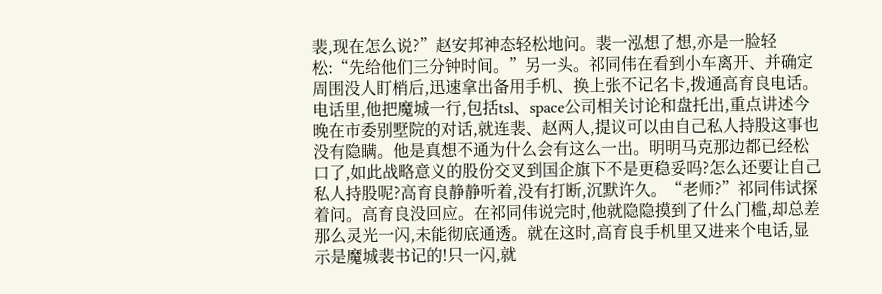裴,现在怎么说?”赵安邦神态轻松地问。裴一泓想了想,亦是一脸轻松:“先给他们三分钟时间。”另一头。祁同伟在看到小车离开、并确定周围没人盯梢后,迅速拿出备用手机、换上张不记名卡,拨通高育良电话。电话里,他把魔城一行,包括tsl、space公司相关讨论和盘托出,重点讲述今晚在市委别墅院的对话,就连裴、赵两人,提议可以由自己私人持股这事也没有隐瞒。他是真想不通为什么会有这么一出。明明马克那边都已经松口了,如此战略意义的股份交叉到国企旗下不是更稳妥吗?怎么还要让自己私人持股呢?高育良静静听着,没有打断,沉默许久。“老师?”祁同伟试探着问。高育良没回应。在祁同伟说完时,他就隐隐摸到了什么门槛,却总差那么灵光一闪,未能彻底通透。就在这时,高育良手机里又进来个电话,显示是魔城裴书记的!只一闪,就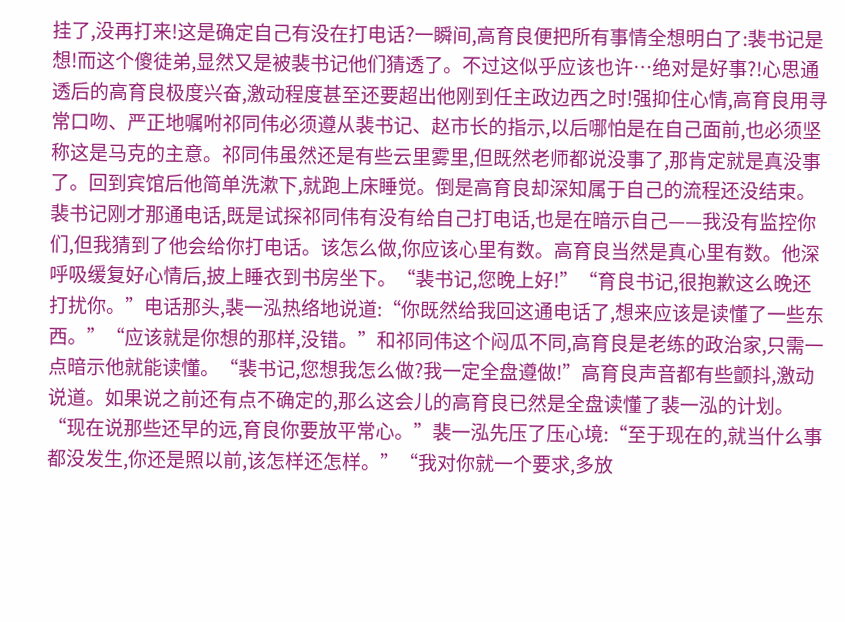挂了,没再打来!这是确定自己有没在打电话?一瞬间,高育良便把所有事情全想明白了:裴书记是想!而这个傻徒弟,显然又是被裴书记他们猜透了。不过这似乎应该也许…绝对是好事?!心思通透后的高育良极度兴奋,激动程度甚至还要超出他刚到任主政边西之时!强抑住心情,高育良用寻常口吻、严正地嘱咐祁同伟必须遵从裴书记、赵市长的指示,以后哪怕是在自己面前,也必须坚称这是马克的主意。祁同伟虽然还是有些云里雾里,但既然老师都说没事了,那肯定就是真没事了。回到宾馆后他简单洗漱下,就跑上床睡觉。倒是高育良却深知属于自己的流程还没结束。裴书记刚才那通电话,既是试探祁同伟有没有给自己打电话,也是在暗示自己——我没有监控你们,但我猜到了他会给你打电话。该怎么做,你应该心里有数。高育良当然是真心里有数。他深呼吸缓复好心情后,披上睡衣到书房坐下。“裴书记,您晚上好!”“育良书记,很抱歉这么晚还打扰你。”电话那头,裴一泓热络地说道:“你既然给我回这通电话了,想来应该是读懂了一些东西。”“应该就是你想的那样,没错。”和祁同伟这个闷瓜不同,高育良是老练的政治家,只需一点暗示他就能读懂。“裴书记,您想我怎么做?我一定全盘遵做!”高育良声音都有些颤抖,激动说道。如果说之前还有点不确定的,那么这会儿的高育良已然是全盘读懂了裴一泓的计划。“现在说那些还早的远,育良你要放平常心。”裴一泓先压了压心境:“至于现在的,就当什么事都没发生,你还是照以前,该怎样还怎样。”“我对你就一个要求,多放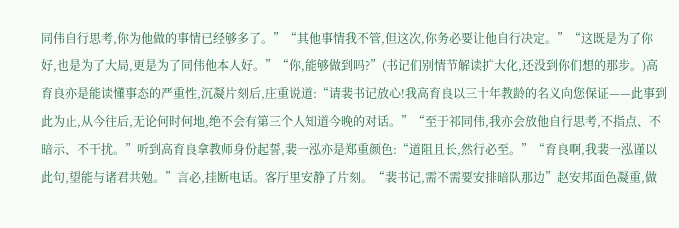同伟自行思考,你为他做的事情已经够多了。”“其他事情我不管,但这次,你务必要让他自行决定。”“这既是为了你好,也是为了大局,更是为了同伟他本人好。”“你,能够做到吗?”(书记们别情节解读扩大化,还没到你们想的那步。)高育良亦是能读懂事态的严重性,沉凝片刻后,庄重说道:“请裴书记放心!我高育良以三十年教龄的名义向您保证——此事到此为止,从今往后,无论何时何地,绝不会有第三个人知道今晚的对话。”“至于祁同伟,我亦会放他自行思考,不指点、不暗示、不干扰。”听到高育良拿教师身份起誓,裴一泓亦是郑重颜色:“道阻且长,然行必至。”“育良啊,我裴一泓谨以此句,望能与诸君共勉。”言必,挂断电话。客厅里安静了片刻。“裴书记,需不需要安排暗队那边”赵安邦面色凝重,做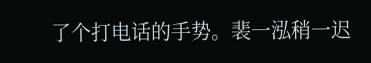了个打电话的手势。裴一泓稍一迟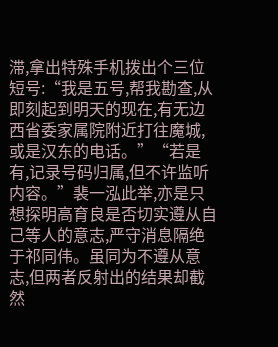滞,拿出特殊手机拨出个三位短号:“我是五号,帮我勘查,从即刻起到明天的现在,有无边西省委家属院附近打往魔城,或是汉东的电话。”“若是有,记录号码归属,但不许监听内容。”裴一泓此举,亦是只想探明高育良是否切实遵从自己等人的意志,严守消息隔绝于祁同伟。虽同为不遵从意志,但两者反射出的结果却截然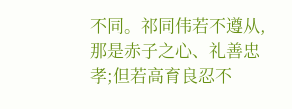不同。祁同伟若不遵从,那是赤子之心、礼善忠孝;但若高育良忍不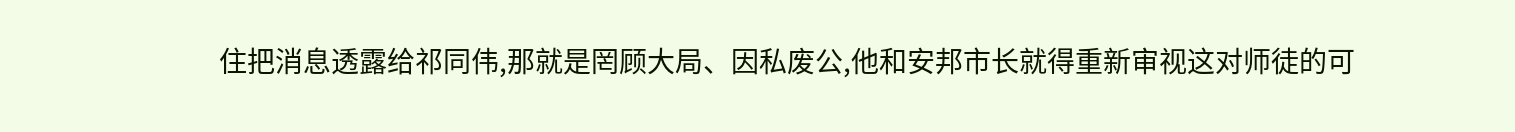住把消息透露给祁同伟,那就是罔顾大局、因私废公,他和安邦市长就得重新审视这对师徒的可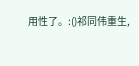用性了。:()祁同伟重生,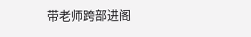带老师跨部进阁